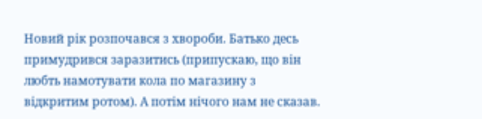Новий рік розпочався з хвороби. Батько десь примудрився заразитись (припускаю, що він любть намотувати кола по магазину з відкритим ротом). А потім нічого нам не сказав.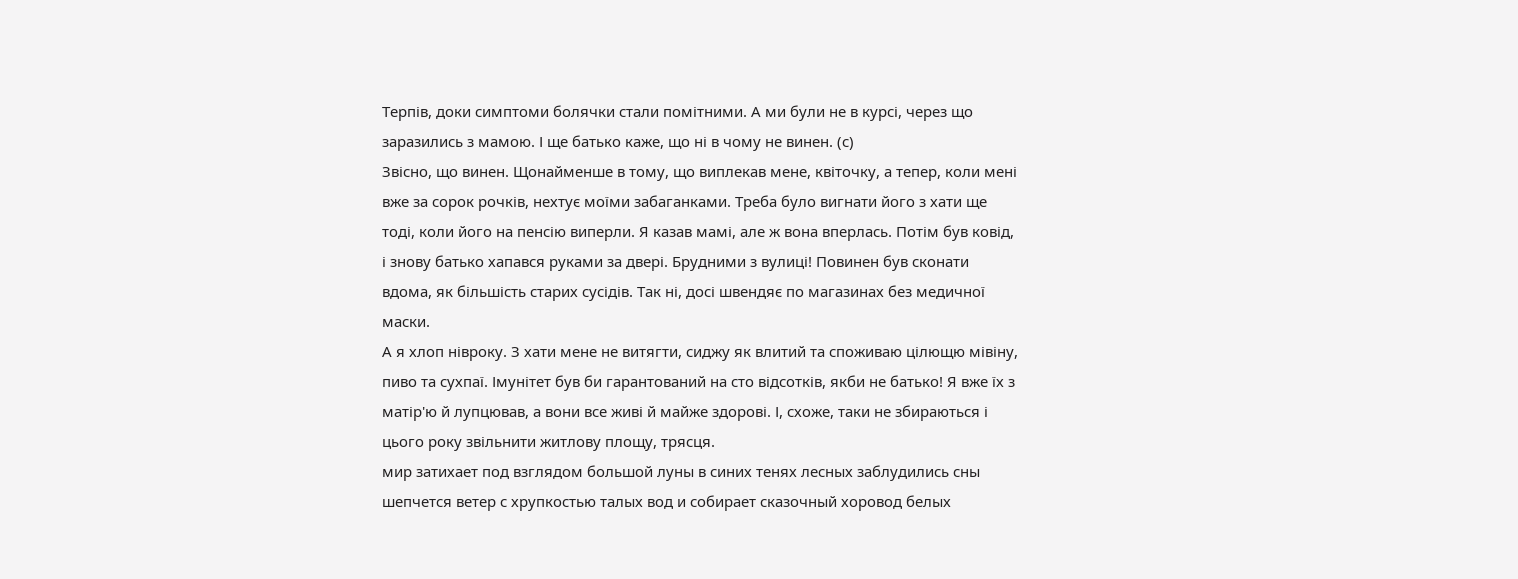Терпів, доки симптоми болячки стали помітними. А ми були не в курсі, через що заразились з мамою. І ще батько каже, що ні в чому не винен. (с)
Звісно, що винен. Щонайменше в тому, що виплекав мене, квіточку, а тепер, коли мені вже за сорок рочків, нехтує моїми забаганками. Треба було вигнати його з хати ще тоді, коли його на пенсію виперли. Я казав мамі, але ж вона вперлась. Потім був ковід, і знову батько хапався руками за двері. Брудними з вулиці! Повинен був сконати вдома, як більшість старих сусідів. Так ні, досі швендяє по магазинах без медичної маски.
А я хлоп нівроку. З хати мене не витягти, сиджу як влитий та споживаю цілющю мівіну, пиво та сухпаї. Імунітет був би гарантований на сто відсотків, якби не батько! Я вже їх з матір'ю й лупцював, а вони все живі й майже здорові. І, схоже, таки не збираються і цього року звільнити житлову площу, трясця.
мир затихает под взглядом большой луны в синих тенях лесных заблудились сны шепчется ветер с хрупкостью талых вод и собирает сказочный хоровод белых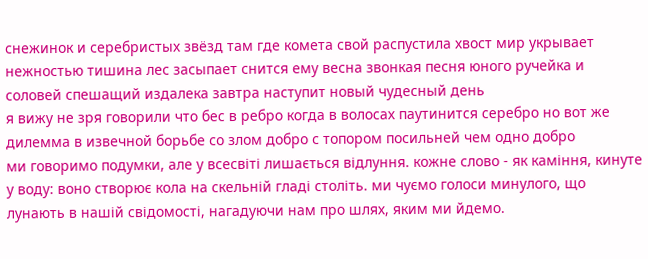снежинок и серебристых звёзд там где комета свой распустила хвост мир укрывает нежностью тишина лес засыпает снится ему весна звонкая песня юного ручейка и соловей спешащий издалека завтра наступит новый чудесный день
я вижу не зря говорили что бес в ребро когда в волосах паутинится серебро но вот же дилемма в извечной борьбе со злом добро с топором посильней чем одно добро
ми говоримо подумки, але у всесвіті лишається відлуння. кожне слово - як каміння, кинуте у воду: воно створює кола на скельній гладі століть. ми чуємо голоси минулого, що лунають в нашій свідомості, нагадуючи нам про шлях, яким ми йдемо.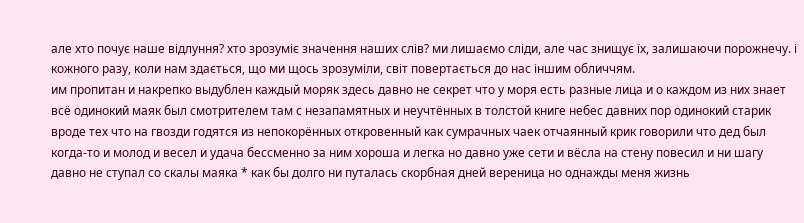але хто почує наше відлуння? хто зрозуміє значення наших слів? ми лишаємо сліди, але час знищує їх, залишаючи порожнечу. і кожного разу, коли нам здається, що ми щось зрозуміли, світ повертається до нас іншим обличчям.
им пропитан и накрепко выдублен каждый моряк здесь давно не секрет что у моря есть разные лица и о каждом из них знает всё одинокий маяк был смотрителем там с незапамятных и неучтённых в толстой книге небес давних пор одинокий старик вроде тех что на гвозди годятся из непокорённых откровенный как сумрачных чаек отчаянный крик говорили что дед был когда-то и молод и весел и удача бессменно за ним хороша и легка но давно уже сети и вёсла на стену повесил и ни шагу давно не ступал со скалы маяка * как бы долго ни путалась скорбная дней вереница но однажды меня жизнь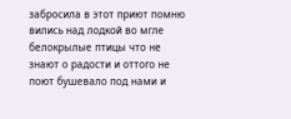забросила в этот приют помню вились над лодкой во мгле белокрылые птицы что не знают о радости и оттого не поют бушевало под нами и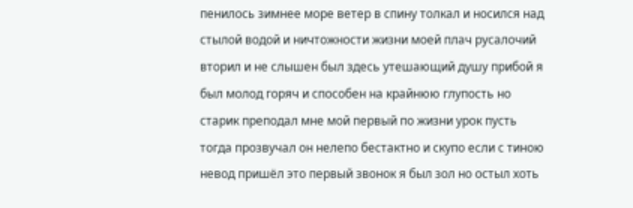пенилось зимнее море ветер в спину толкал и носился над стылой водой и ничтожности жизни моей плач русалочий вторил и не слышен был здесь утешающий душу прибой я был молод горяч и способен на крайнюю глупость но старик преподал мне мой первый по жизни урок пусть тогда прозвучал он нелепо бестактно и скупо если с тиною невод пришёл это первый звонок я был зол но остыл хоть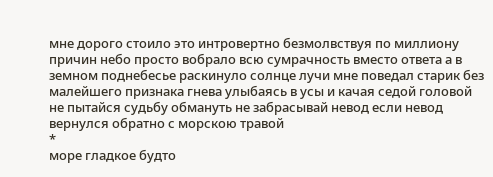мне дорого стоило это интровертно безмолвствуя по миллиону причин небо просто вобрало всю сумрачность вместо ответа а в земном поднебесье раскинуло солнце лучи мне поведал старик без малейшего признака гнева улыбаясь в усы и качая седой головой не пытайся судьбу обмануть не забрасывай невод если невод вернулся обратно с морскою травой
*
море гладкое будто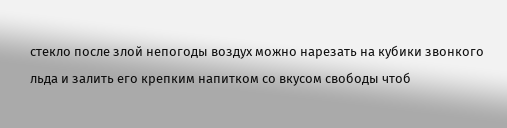стекло после злой непогоды воздух можно нарезать на кубики звонкого льда и залить его крепким напитком со вкусом свободы чтоб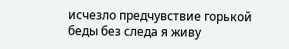исчезло предчувствие горькой беды без следа я живу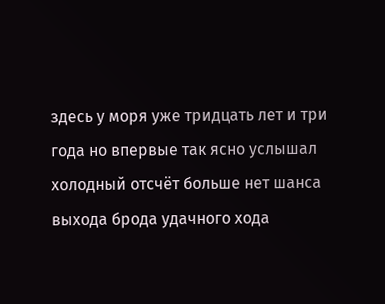здесь у моря уже тридцать лет и три года но впервые так ясно услышал холодный отсчёт больше нет шанса выхода брода удачного хода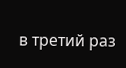в третий раз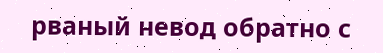рваный невод обратно с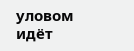уловом идёт